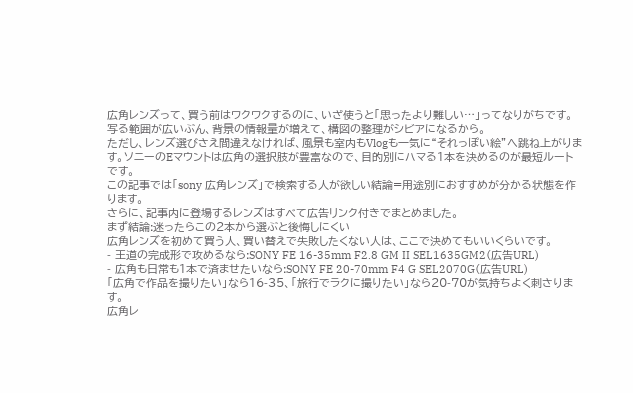広角レンズって、買う前はワクワクするのに、いざ使うと「思ったより難しい…」ってなりがちです。写る範囲が広いぶん、背景の情報量が増えて、構図の整理がシビアになるから。
ただし、レンズ選びさえ間違えなければ、風景も室内もVlogも一気に“それっぽい絵”へ跳ね上がります。ソニーのEマウントは広角の選択肢が豊富なので、目的別にハマる1本を決めるのが最短ルートです。
この記事では「sony 広角レンズ」で検索する人が欲しい結論=用途別におすすめが分かる状態を作ります。
さらに、記事内に登場するレンズはすべて広告リンク付きでまとめました。
まず結論:迷ったらこの2本から選ぶと後悔しにくい
広角レンズを初めて買う人、買い替えで失敗したくない人は、ここで決めてもいいくらいです。
- 王道の完成形で攻めるなら:SONY FE 16-35mm F2.8 GM II SEL1635GM2(広告URL)
- 広角も日常も1本で済ませたいなら:SONY FE 20-70mm F4 G SEL2070G(広告URL)
「広角で作品を撮りたい」なら16-35、「旅行でラクに撮りたい」なら20-70が気持ちよく刺さります。
広角レ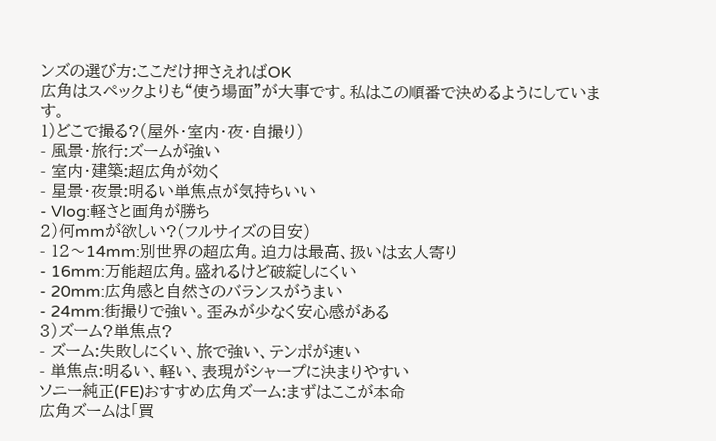ンズの選び方:ここだけ押さえればOK
広角はスペックよりも“使う場面”が大事です。私はこの順番で決めるようにしています。
1)どこで撮る?(屋外・室内・夜・自撮り)
- 風景・旅行:ズームが強い
- 室内・建築:超広角が効く
- 星景・夜景:明るい単焦点が気持ちいい
- Vlog:軽さと画角が勝ち
2)何mmが欲しい?(フルサイズの目安)
- 12〜14mm:別世界の超広角。迫力は最高、扱いは玄人寄り
- 16mm:万能超広角。盛れるけど破綻しにくい
- 20mm:広角感と自然さのバランスがうまい
- 24mm:街撮りで強い。歪みが少なく安心感がある
3)ズーム?単焦点?
- ズーム:失敗しにくい、旅で強い、テンポが速い
- 単焦点:明るい、軽い、表現がシャープに決まりやすい
ソニー純正(FE)おすすめ広角ズーム:まずはここが本命
広角ズームは「買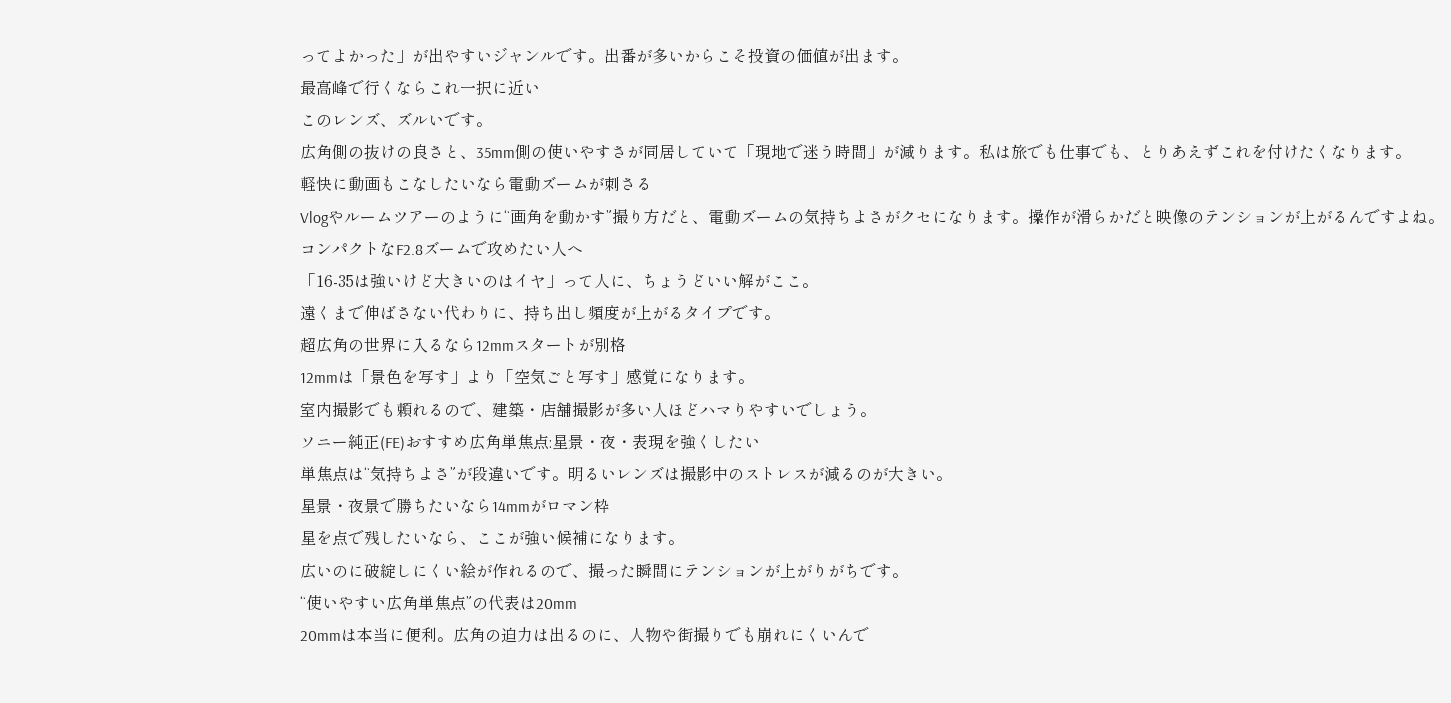ってよかった」が出やすいジャンルです。出番が多いからこそ投資の価値が出ます。
最高峰で行くならこれ一択に近い
このレンズ、ズルいです。
広角側の抜けの良さと、35mm側の使いやすさが同居していて「現地で迷う時間」が減ります。私は旅でも仕事でも、とりあえずこれを付けたくなります。
軽快に動画もこなしたいなら電動ズームが刺さる
Vlogやルームツアーのように“画角を動かす”撮り方だと、電動ズームの気持ちよさがクセになります。操作が滑らかだと映像のテンションが上がるんですよね。
コンパクトなF2.8ズームで攻めたい人へ
「16-35は強いけど大きいのはイヤ」って人に、ちょうどいい解がここ。
遠くまで伸ばさない代わりに、持ち出し頻度が上がるタイプです。
超広角の世界に入るなら12mmスタートが別格
12mmは「景色を写す」より「空気ごと写す」感覚になります。
室内撮影でも頼れるので、建築・店舗撮影が多い人ほどハマりやすいでしょう。
ソニー純正(FE)おすすめ広角単焦点:星景・夜・表現を強くしたい
単焦点は“気持ちよさ”が段違いです。明るいレンズは撮影中のストレスが減るのが大きい。
星景・夜景で勝ちたいなら14mmがロマン枠
星を点で残したいなら、ここが強い候補になります。
広いのに破綻しにくい絵が作れるので、撮った瞬間にテンションが上がりがちです。
“使いやすい広角単焦点”の代表は20mm
20mmは本当に便利。広角の迫力は出るのに、人物や街撮りでも崩れにくいんで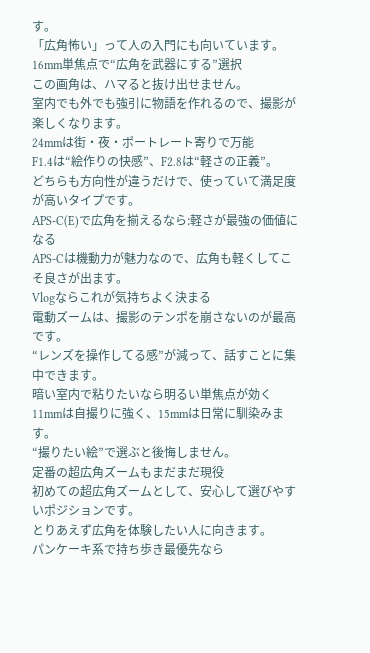す。
「広角怖い」って人の入門にも向いています。
16mm単焦点で“広角を武器にする”選択
この画角は、ハマると抜け出せません。
室内でも外でも強引に物語を作れるので、撮影が楽しくなります。
24mmは街・夜・ポートレート寄りで万能
F1.4は“絵作りの快感”、F2.8は“軽さの正義”。
どちらも方向性が違うだけで、使っていて満足度が高いタイプです。
APS-C(E)で広角を揃えるなら:軽さが最強の価値になる
APS-Cは機動力が魅力なので、広角も軽くしてこそ良さが出ます。
Vlogならこれが気持ちよく決まる
電動ズームは、撮影のテンポを崩さないのが最高です。
“レンズを操作してる感”が減って、話すことに集中できます。
暗い室内で粘りたいなら明るい単焦点が効く
11mmは自撮りに強く、15mmは日常に馴染みます。
“撮りたい絵”で選ぶと後悔しません。
定番の超広角ズームもまだまだ現役
初めての超広角ズームとして、安心して選びやすいポジションです。
とりあえず広角を体験したい人に向きます。
パンケーキ系で持ち歩き最優先なら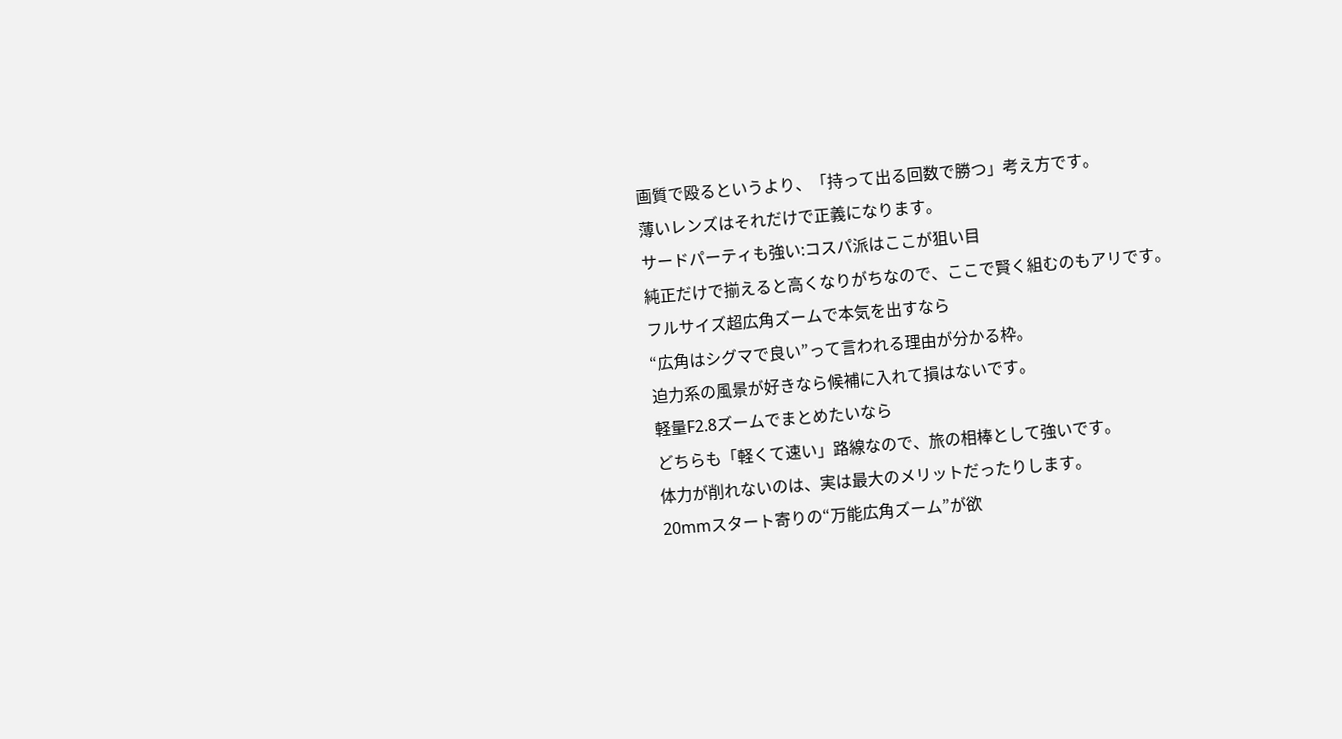画質で殴るというより、「持って出る回数で勝つ」考え方です。
薄いレンズはそれだけで正義になります。
サードパーティも強い:コスパ派はここが狙い目
純正だけで揃えると高くなりがちなので、ここで賢く組むのもアリです。
フルサイズ超広角ズームで本気を出すなら
“広角はシグマで良い”って言われる理由が分かる枠。
迫力系の風景が好きなら候補に入れて損はないです。
軽量F2.8ズームでまとめたいなら
どちらも「軽くて速い」路線なので、旅の相棒として強いです。
体力が削れないのは、実は最大のメリットだったりします。
20mmスタート寄りの“万能広角ズーム”が欲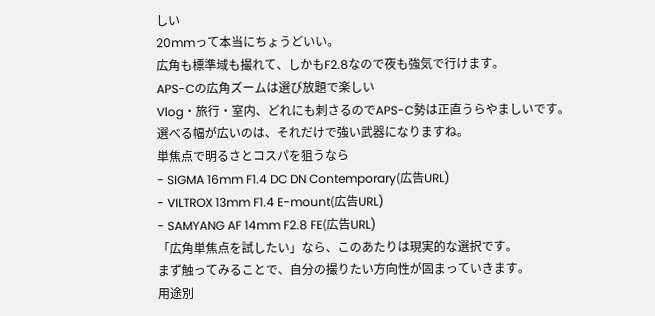しい
20mmって本当にちょうどいい。
広角も標準域も撮れて、しかもF2.8なので夜も強気で行けます。
APS-Cの広角ズームは選び放題で楽しい
Vlog・旅行・室内、どれにも刺さるのでAPS-C勢は正直うらやましいです。
選べる幅が広いのは、それだけで強い武器になりますね。
単焦点で明るさとコスパを狙うなら
- SIGMA 16mm F1.4 DC DN Contemporary(広告URL)
- VILTROX 13mm F1.4 E-mount(広告URL)
- SAMYANG AF 14mm F2.8 FE(広告URL)
「広角単焦点を試したい」なら、このあたりは現実的な選択です。
まず触ってみることで、自分の撮りたい方向性が固まっていきます。
用途別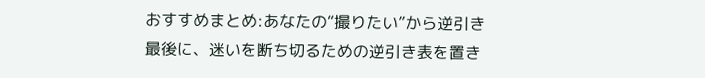おすすめまとめ:あなたの“撮りたい”から逆引き
最後に、迷いを断ち切るための逆引き表を置き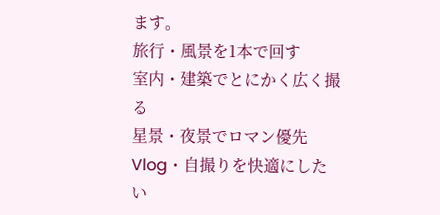ます。
旅行・風景を1本で回す
室内・建築でとにかく広く撮る
星景・夜景でロマン優先
Vlog・自撮りを快適にしたい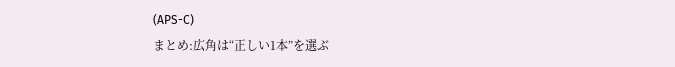(APS-C)
まとめ:広角は“正しい1本”を選ぶ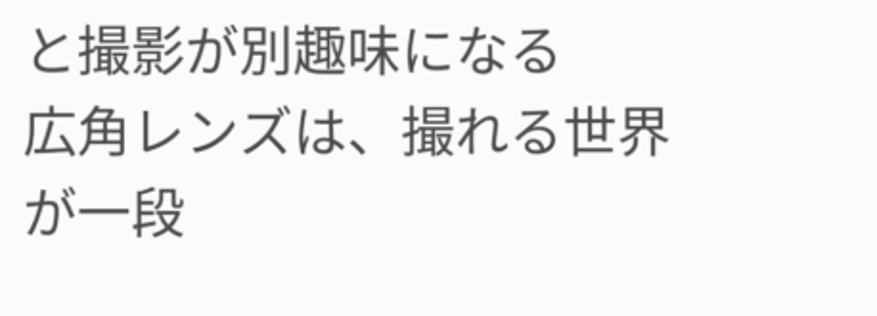と撮影が別趣味になる
広角レンズは、撮れる世界が一段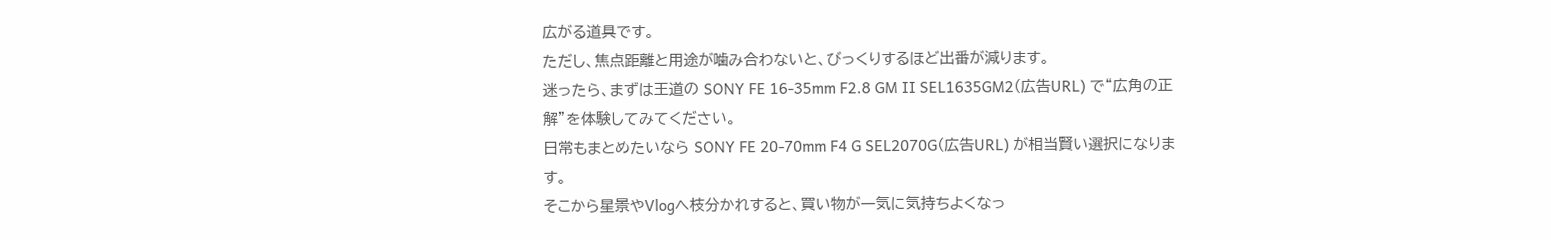広がる道具です。
ただし、焦点距離と用途が噛み合わないと、びっくりするほど出番が減ります。
迷ったら、まずは王道の SONY FE 16-35mm F2.8 GM II SEL1635GM2(広告URL) で“広角の正解”を体験してみてください。
日常もまとめたいなら SONY FE 20-70mm F4 G SEL2070G(広告URL) が相当賢い選択になります。
そこから星景やVlogへ枝分かれすると、買い物が一気に気持ちよくなっ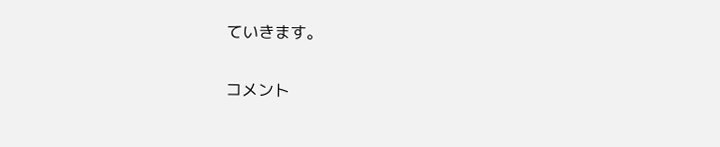ていきます。

コメント